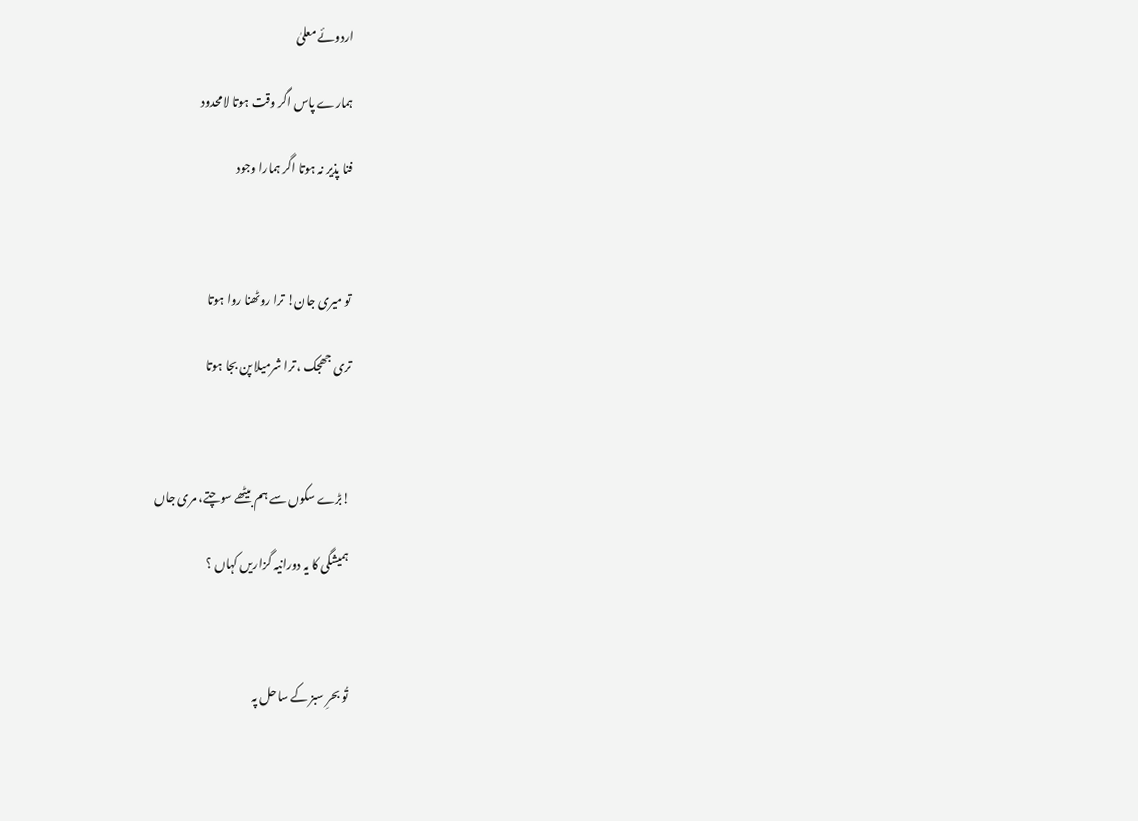اردوئے معلیٰ

ہمارے پاس اگر وقت ہوتا لامحدود

فنا پذیر نہ ہوتا اگر ہمارا وجود



تو میری جان! ترا روٹھنا روا ہوتا

تری جھجک ، ترا شرمیلا پن بجا ہوتا



!بڑے سکوں سے ہم بیٹھے سوچتے، مری جاں

ہمیشگی کا یہ دورانیہ گزاریں کہاں ؟



تُو بحرِ سبز کے ساحل پہ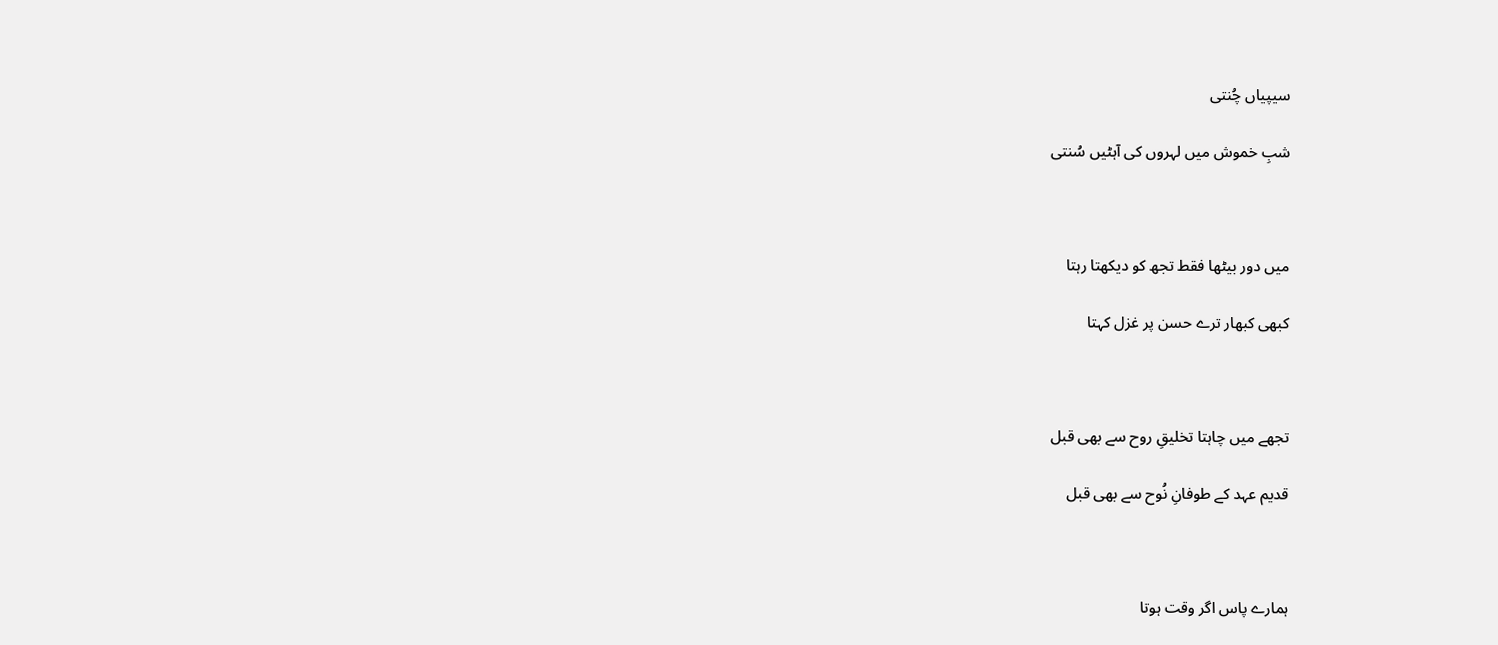سیپیاں چُنتی

شبِ خموش میں لہروں کی آہٹیں سُنتی



میں دور بیٹھا فقط تجھ کو دیکھتا رہتا

کبھی کبھار ترے حسن پر غزل کہتا



تجھے میں چاہتا تخلیقِ روح سے بھی قبل

قدیم عہد کے طوفانِ نُوح سے بھی قبل



ہمارے پاس اگر وقت ہوتا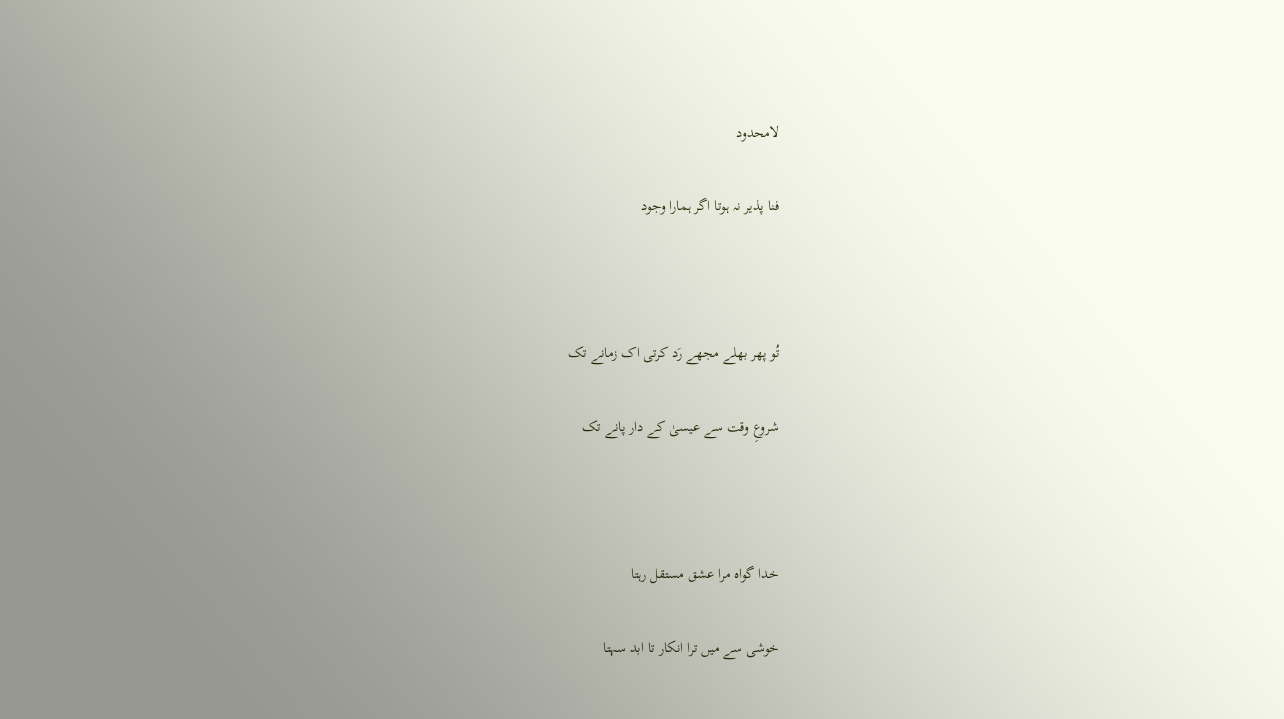لامحدود

فنا پذیر نہ ہوتا اگر ہمارا وجود



تُو پھر بھلے مجھے رَد کرتی اک زمانے تک

شروعِ وقت سے عیسیٰ کے دار پانے تک



خدا گواہ مرا عشق مستقل رہتا

خوشی سے میں ترا انکار تا ابد سہتا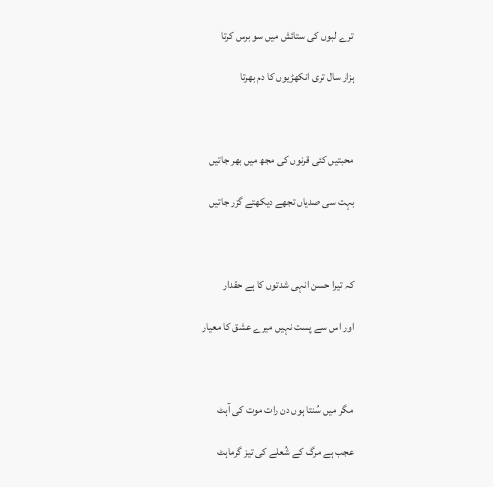ترے لبوں کی ستائش میں سو برس کرتا

ہزار سال تری انکھڑیوں کا دم بھرتا



محبتیں کئی قرنوں کی مجھ میں بھر جاتیں

بہت سی صدیاں تجھے دیکھتے گزر جاتیں



کہ تیرا حسن انہی شدتوں کا ہے حقدار

اور اس سے پست نہیں میرے عشق کا معیار



مگر میں سُنتا ہوں دن رات موت کی آہٹ

عجب ہے مرگ کے شُعلے کی تیز گرماہٹ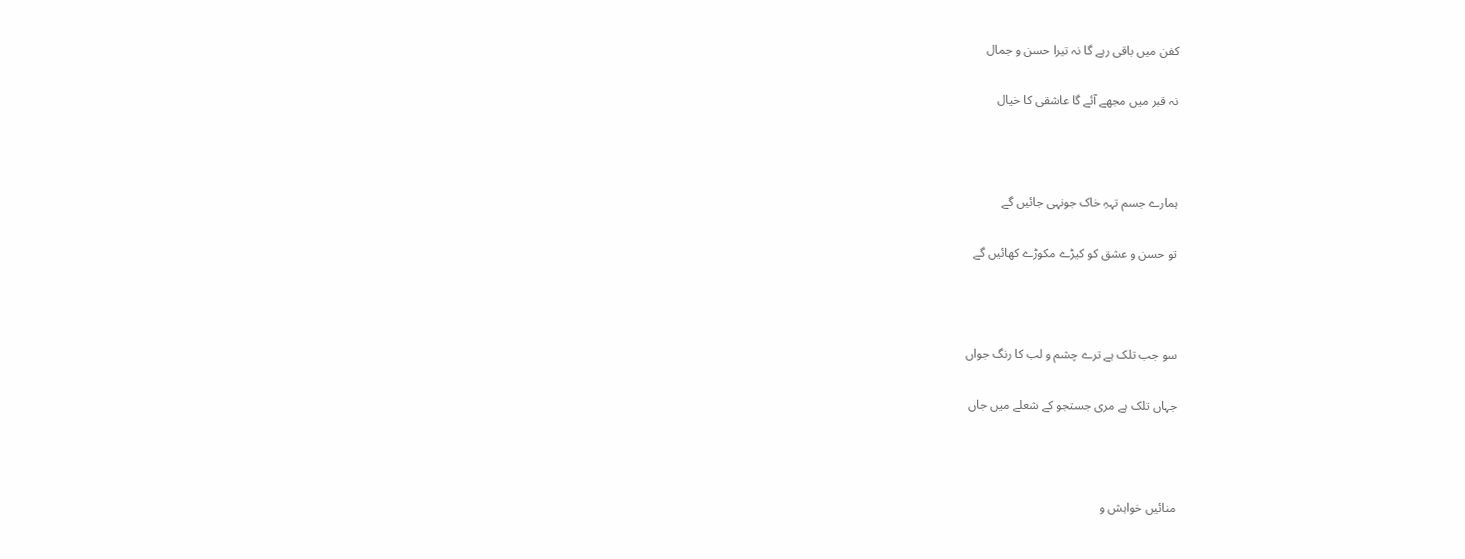کفن میں باقی رہے گا نہ تیرا حسن و جمال

نہ قبر میں مجھے آئے گا عاشقی کا خیال



ہمارے جسم تہہِ خاک جونہی جائیں گے

تو حسن و عشق کو کیڑے مکوڑے کھائیں گے



سو جب تلک ہے ترے چشم و لب کا رنگ جواں

جہاں تلک ہے مری جستجو کے شعلے میں جاں



منائیں خواہش و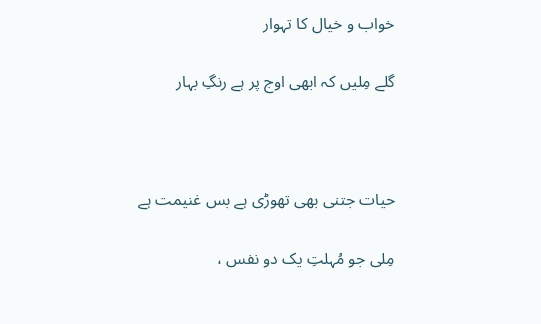خواب و خیال کا تہوار

گلے مِلیں کہ ابھی اوج پر ہے رنگِ بہار



حیات جتنی بھی تھوڑی ہے بس غنیمت ہے

مِلی جو مُہلتِ یک دو نفس ،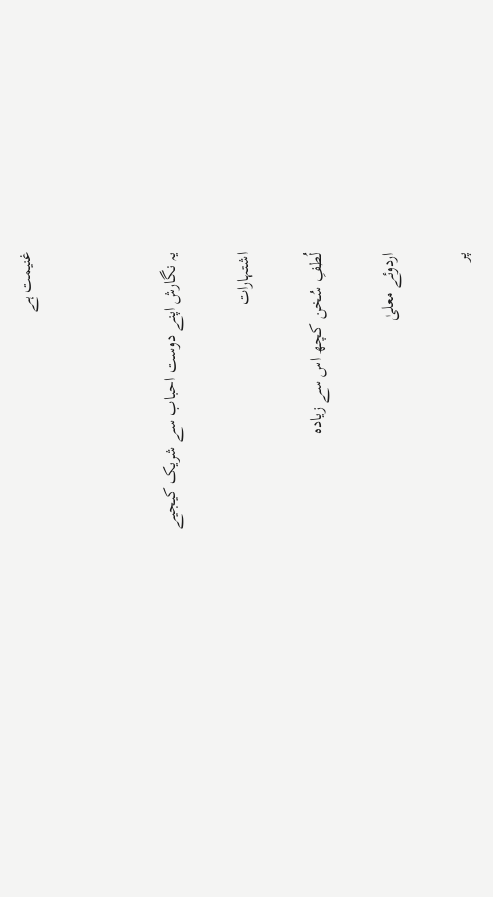غنیمت ہے



یہ نگارش اپنے دوست احباب سے شریک کیجیے

اشتہارات

لُطفِ سُخن کچھ اس سے زیادہ

اردوئے معلیٰ

پر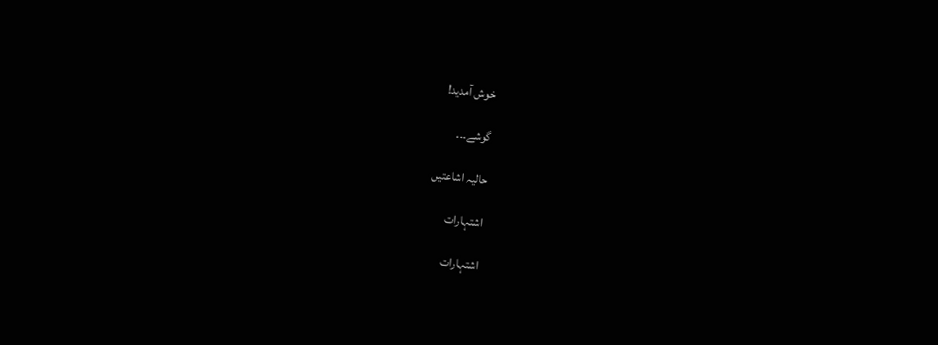خوش آمدید!

گوشے۔۔۔

حالیہ اشاعتیں

اشتہارات

اشتہارات